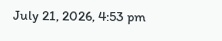July 21, 2026, 4:53 pm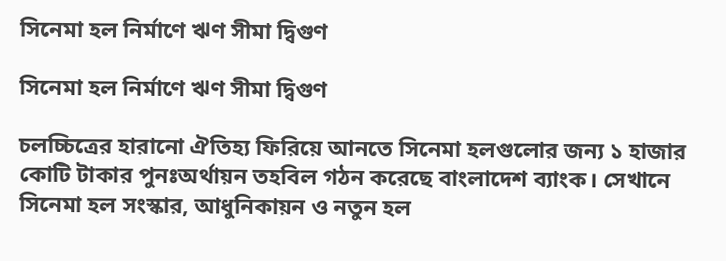সিনেমা হল নির্মাণে ঋণ সীমা দ্বিগুণ

সিনেমা হল নির্মাণে ঋণ সীমা দ্বিগুণ

চলচ্চিত্রের হারানো ঐতিহ্য ফিরিয়ে আনতে সিনেমা হলগুলোর জন্য ১ হাজার কোটি টাকার পুনঃঅর্থায়ন তহবিল গঠন করেছে বাংলাদেশ ব্যাংক। সেখা‌নে সিনেমা হল সংস্কার, আধুনিকায়ন ও নতুন হল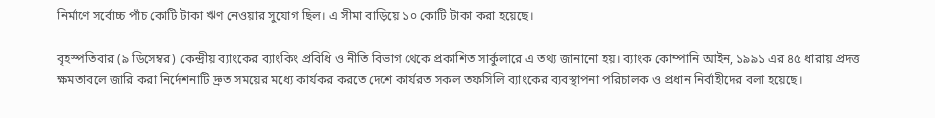নির্মাণে সর্বোচ্চ পাঁচ কোটি টাকা ঋণ নেওয়ার সু‌যোগ ছিল। এ সীমা বা‌ড়ি‌য়ে ১০ কোটি টাকা করা হয়েছে।

বৃহস্পতিবার (৯ ডিসেম্বর) কেন্দ্রীয় ব্যাংকের ব্যাংকিং প্রবিধি ও নীতি বিভাগ থেকে প্রকাশিত সার্কুলারে এ তথ্য জানানো হয়। ব্যাংক কোম্পানি আইন, ১৯৯১ এর ৪৫ ধারায় প্রদত্ত ক্ষমতাবলে জারি করা নির্দেশনাটি দ্রুত সময়ের মধ্যে কার্যকর করতে দেশে কার্যরত সকল তফসিলি ব্যাংকের ব্যবস্থাপনা পরিচালক ও প্রধান নির্বাহীদের বলা হয়েছে।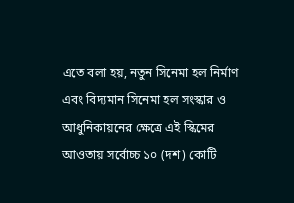এতে বলা হয়, নতুন সিনেমা হল নির্মাণ এবং বিদ্যমান সিনেমা হল সংস্কার ও আধুনিকায়নের ক্ষেত্রে এই স্কিমের আওতায় সর্বোচ্চ ১০ (দশ) কোটি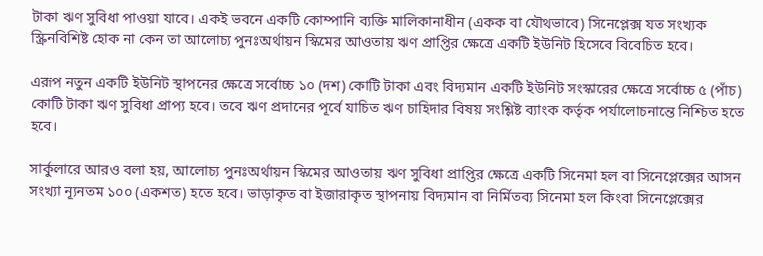টাকা ঋণ সুবিধা পাওয়া যাবে। একই ভবনে একটি কোম্পানি ব্যক্তি মালিকানাধীন (একক বা যৌথভাবে) সিনেপ্লেক্স যত সংখ্যক স্ক্রিনবিশিষ্ট হোক না কেন তা আলোচ্য পুনঃঅর্থায়ন স্কিমের আওতায় ঋণ প্রাপ্তির ক্ষেত্রে একটি ইউনিট হিসেবে বিবেচিত হবে।

এরূপ নতুন একটি ইউনিট স্থাপনের ক্ষেত্রে সর্বোচ্চ ১০ (দশ) কোটি টাকা এবং বিদ্যমান একটি ইউনিট সংস্কারের ক্ষেত্রে সর্বোচ্চ ৫ (পাঁচ) কোটি টাকা ঋণ সুবিধা প্রাপ্য হবে। তবে ঋণ প্রদানের পূর্বে যাচিত ঋণ চাহিদার বিষয় সংশ্লিষ্ট ব্যাংক কর্তৃক পর্যালোচনান্তে নিশ্চিত হতে হবে।

সার্কুলারে আরও বলা হয়, আলোচ্য পুনঃঅর্থায়ন স্কিমের আওতায় ঋণ সুবিধা প্রাপ্তির ক্ষেত্রে একটি সিনেমা হল বা সিনেপ্লেক্সের আসন সংখ্যা ন্যূনতম ১০০ (একশত) হতে হবে। ভাড়াকৃত বা ইজারাকৃত স্থাপনায় বিদ্যমান বা নির্মিতব্য সিনেমা হল কিংবা সিনেপ্লেক্সের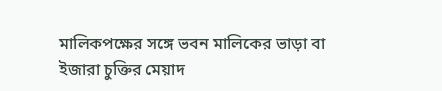মালিকপক্ষের সঙ্গে ভবন মালিকের ভাড়া বা ইজারা চুক্তির মেয়াদ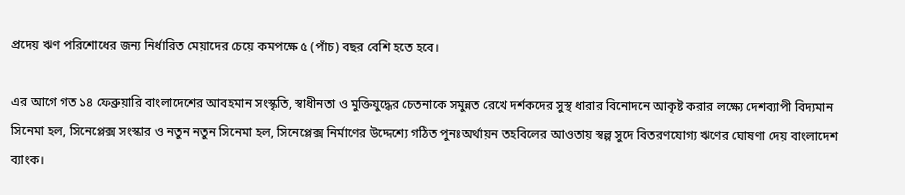প্রদেয় ঋণ পরিশোধের জন্য নির্ধারিত মেয়াদের চেয়ে কমপক্ষে ৫ (পাঁচ) বছর বেশি হতে হবে।

এর আগে গত ১৪ ফেব্রুয়ারি বাংলাদেশের আবহমান সংস্কৃতি, স্বাধীনতা ও মুক্তিযুদ্ধের চেতনাকে সমুন্নত রেখে দর্শকদের সুস্থ ধারার বিনোদনে আকৃষ্ট করার লক্ষ্যে দেশব্যাপী বিদ্যমান সিনেমা হল, সিনেপ্লেক্স সংস্কার ও নতুন নতুন সিনেমা হল, সিনেপ্লেক্স নির্মাণের উদ্দেশ্যে গঠিত পুনঃঅর্থায়ন তহবিলের আওতায় স্বল্প সুদে বিতরণযোগ্য ঋণের ঘোষণা দেয় বাংলাদেশ ব্যাংক।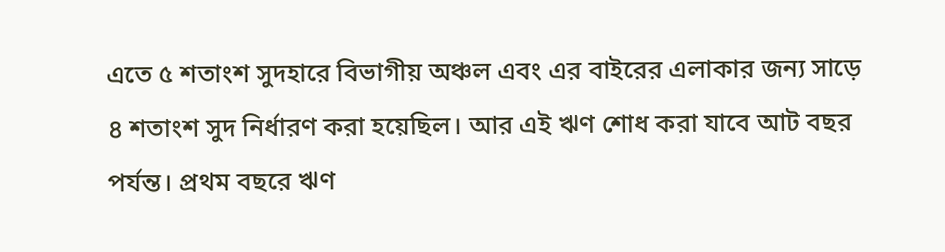এতে ৫ শতাংশ সুদহারে বিভাগীয় অঞ্চল এবং এর বাইরের এলাকার জন্য সাড়ে ৪ শতাংশ সুদ নির্ধারণ করা হয়েছিল। আর এই ঋণ শোধ করা যাবে আট বছর পর্যন্ত। প্রথম বছরে ঋণ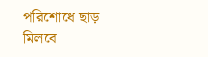পরিশোধে ছাড় মিলবে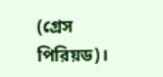(গ্রেস পিরিয়ড)।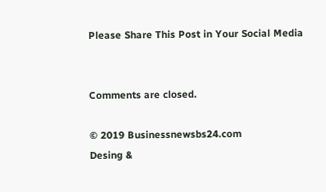Please Share This Post in Your Social Media


Comments are closed.

© 2019 Businessnewsbs24.com
Desing &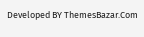Developed BY ThemesBazar.Com